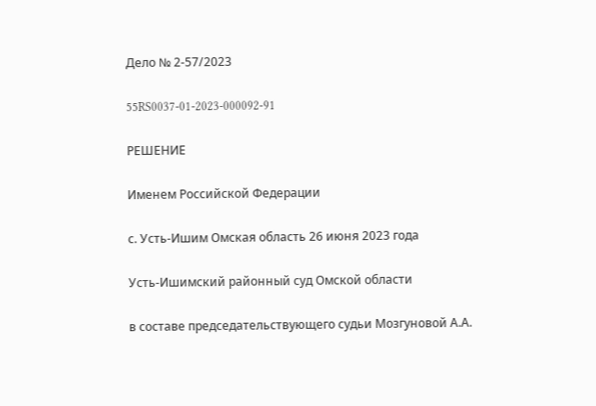Дело № 2-57/2023

55RS0037-01-2023-000092-91

РЕШЕНИЕ

Именем Российской Федерации

с. Усть-Ишим Омская область 26 июня 2023 года

Усть-Ишимский районный суд Омской области

в составе председательствующего судьи Мозгуновой А.А.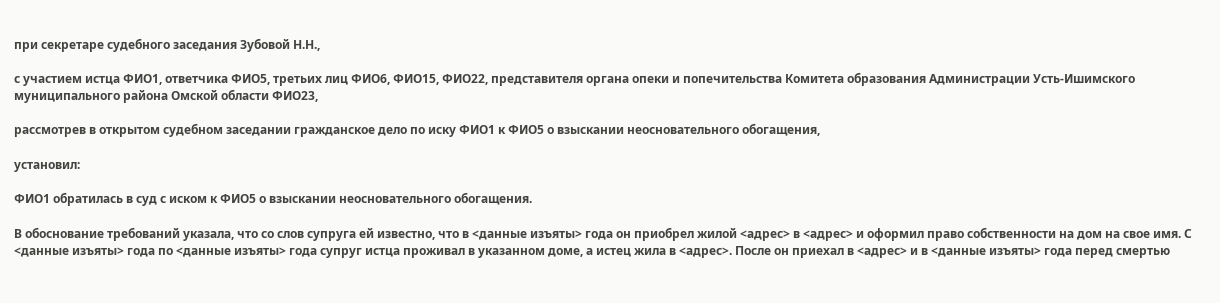при секретаре судебного заседания Зубовой Н.Н.,

с участием истца ФИО1, ответчика ФИО5, третьих лиц ФИО6, ФИО15, ФИО22, представителя органа опеки и попечительства Комитета образования Администрации Усть-Ишимского муниципального района Омской области ФИО23,

рассмотрев в открытом судебном заседании гражданское дело по иску ФИО1 к ФИО5 о взыскании неосновательного обогащения,

установил:

ФИО1 обратилась в суд с иском к ФИО5 о взыскании неосновательного обогащения.

В обоснование требований указала, что со слов супруга ей известно, что в <данные изъяты> года он приобрел жилой <адрес> в <адрес> и оформил право собственности на дом на свое имя. С <данные изъяты> года по <данные изъяты> года супруг истца проживал в указанном доме, а истец жила в <адрес>. После он приехал в <адрес> и в <данные изъяты> года перед смертью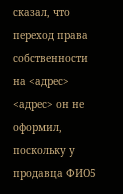сказал, что переход права собственности на <адрес> <адрес> он не оформил, поскольку у продавца ФИО5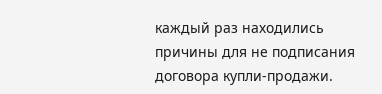каждый раз находились причины для не подписания договора купли-продажи.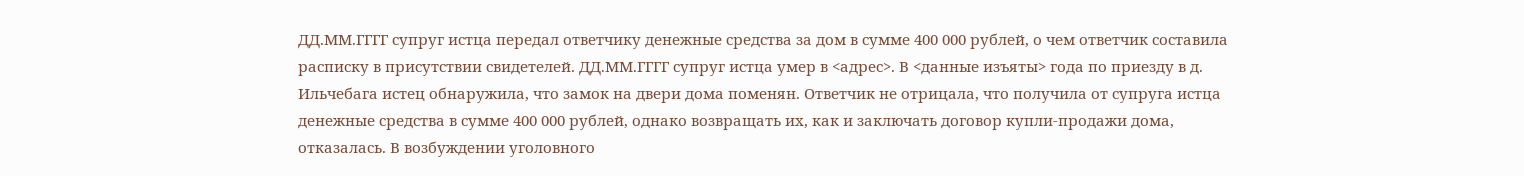ДД.ММ.ГГГГ супруг истца передал ответчику денежные средства за дом в сумме 400 000 рублей, о чем ответчик составила расписку в присутствии свидетелей. ДД.ММ.ГГГГ супруг истца умер в <адрес>. В <данные изъяты> года по приезду в д. Ильчебага истец обнаружила, что замок на двери дома поменян. Ответчик не отрицала, что получила от супруга истца денежные средства в сумме 400 000 рублей, однако возвращать их, как и заключать договор купли-продажи дома, отказалась. В возбуждении уголовного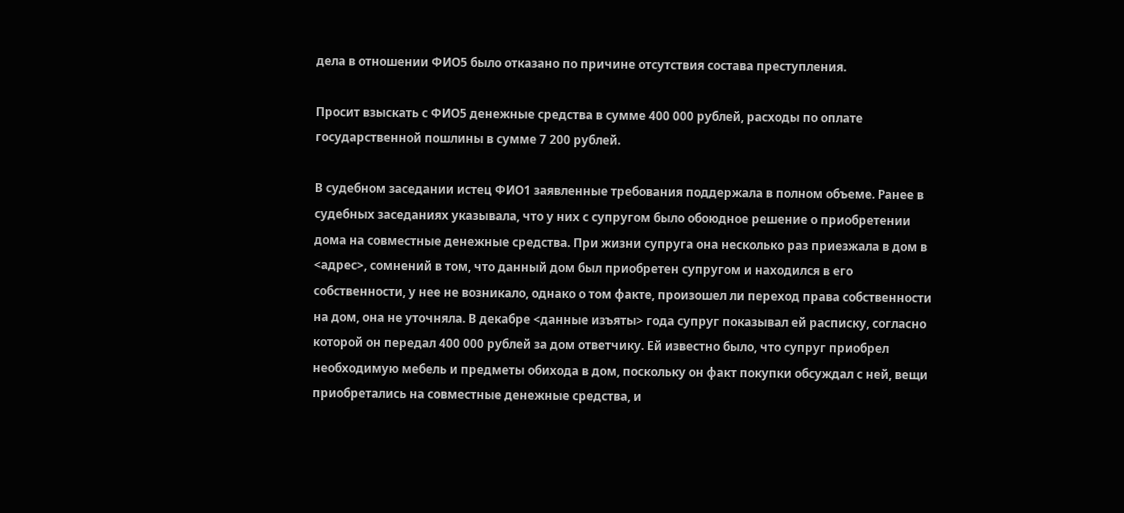дела в отношении ФИО5 было отказано по причине отсутствия состава преступления.

Просит взыскать с ФИО5 денежные средства в сумме 400 000 рублей, расходы по оплате государственной пошлины в сумме 7 200 рублей.

В судебном заседании истец ФИО1 заявленные требования поддержала в полном объеме. Ранее в судебных заседаниях указывала, что у них с супругом было обоюдное решение о приобретении дома на совместные денежные средства. При жизни супруга она несколько раз приезжала в дом в <адрес>, сомнений в том, что данный дом был приобретен супругом и находился в его собственности, у нее не возникало, однако о том факте, произошел ли переход права собственности на дом, она не уточняла. В декабре <данные изъяты> года супруг показывал ей расписку, согласно которой он передал 400 000 рублей за дом ответчику. Ей известно было, что супруг приобрел необходимую мебель и предметы обихода в дом, поскольку он факт покупки обсуждал с ней, вещи приобретались на совместные денежные средства, и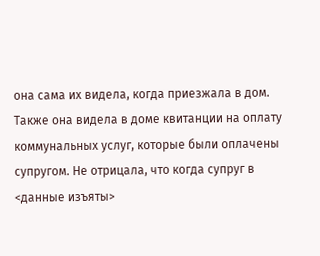она сама их видела, когда приезжала в дом. Также она видела в доме квитанции на оплату коммунальных услуг, которые были оплачены супругом. Не отрицала, что когда супруг в <данные изъяты>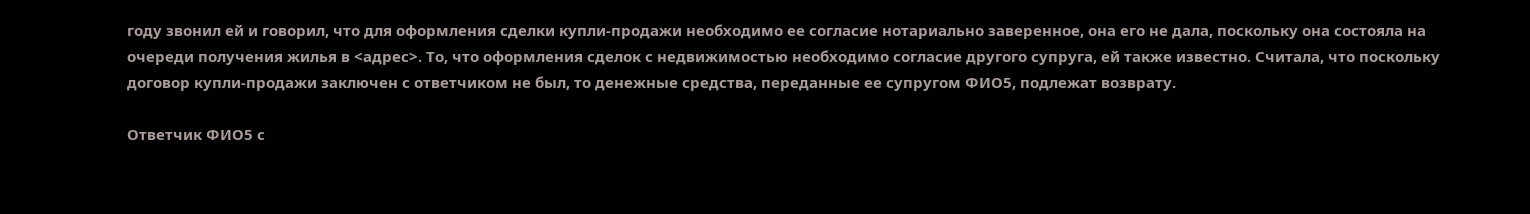году звонил ей и говорил, что для оформления сделки купли-продажи необходимо ее согласие нотариально заверенное, она его не дала, поскольку она состояла на очереди получения жилья в <адрес>. То, что оформления сделок с недвижимостью необходимо согласие другого супруга, ей также известно. Считала, что поскольку договор купли-продажи заключен с ответчиком не был, то денежные средства, переданные ее супругом ФИО5, подлежат возврату.

Ответчик ФИО5 с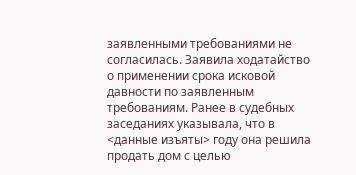заявленными требованиями не согласилась. Заявила ходатайство о применении срока исковой давности по заявленным требованиям. Ранее в судебных заседаниях указывала, что в <данные изъяты> году она решила продать дом с целью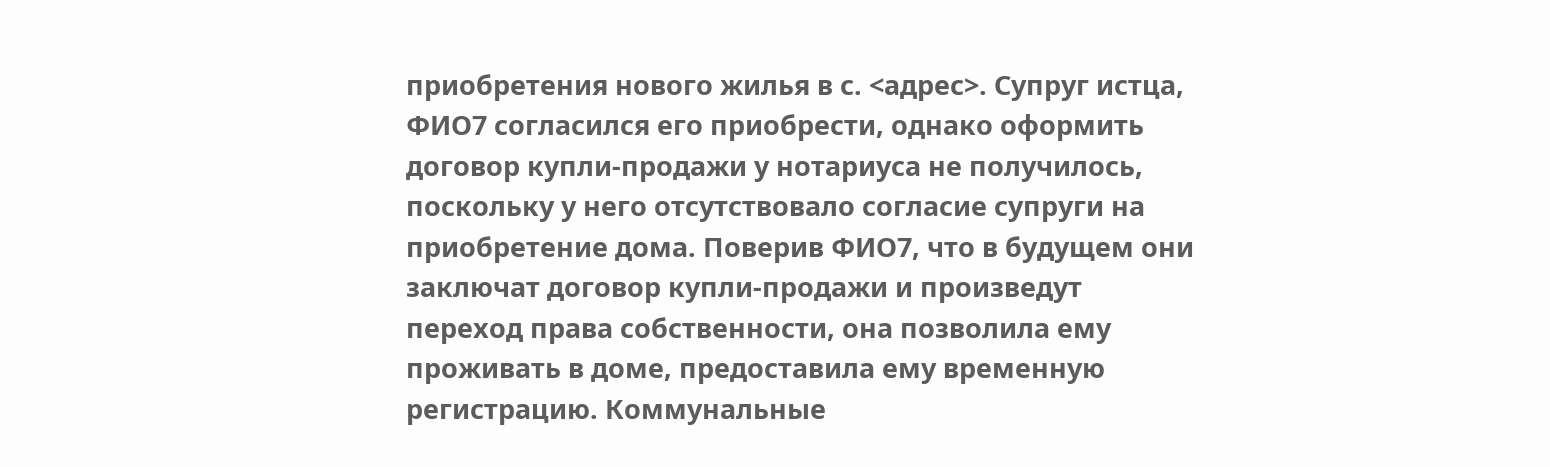приобретения нового жилья в с. <адрес>. Супруг истца, ФИО7 согласился его приобрести, однако оформить договор купли-продажи у нотариуса не получилось, поскольку у него отсутствовало согласие супруги на приобретение дома. Поверив ФИО7, что в будущем они заключат договор купли-продажи и произведут переход права собственности, она позволила ему проживать в доме, предоставила ему временную регистрацию. Коммунальные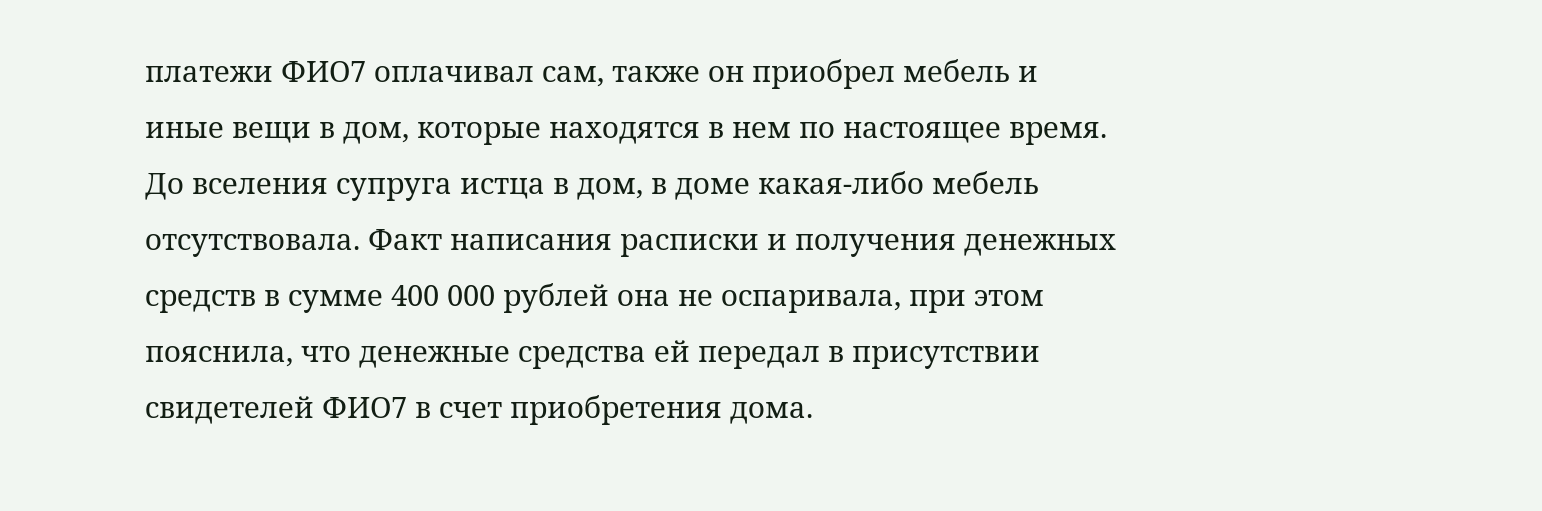платежи ФИО7 оплачивал сам, также он приобрел мебель и иные вещи в дом, которые находятся в нем по настоящее время. До вселения супруга истца в дом, в доме какая-либо мебель отсутствовала. Факт написания расписки и получения денежных средств в сумме 400 000 рублей она не оспаривала, при этом пояснила, что денежные средства ей передал в присутствии свидетелей ФИО7 в счет приобретения дома.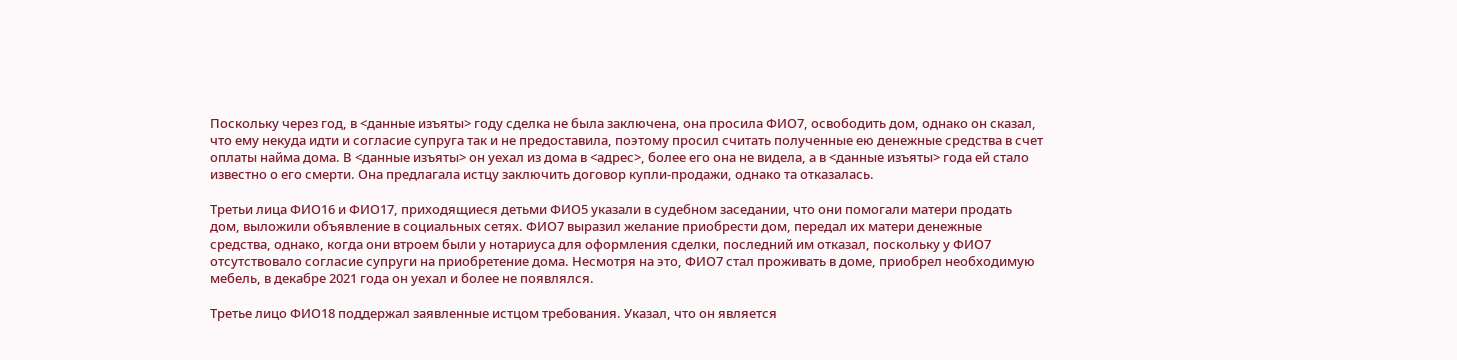Поскольку через год, в <данные изъяты> году сделка не была заключена, она просила ФИО7, освободить дом, однако он сказал, что ему некуда идти и согласие супруга так и не предоставила, поэтому просил считать полученные ею денежные средства в счет оплаты найма дома. В <данные изъяты> он уехал из дома в <адрес>, более его она не видела, а в <данные изъяты> года ей стало известно о его смерти. Она предлагала истцу заключить договор купли-продажи, однако та отказалась.

Третьи лица ФИО16 и ФИО17, приходящиеся детьми ФИО5 указали в судебном заседании, что они помогали матери продать дом, выложили объявление в социальных сетях. ФИО7 выразил желание приобрести дом, передал их матери денежные средства, однако, когда они втроем были у нотариуса для оформления сделки, последний им отказал, поскольку у ФИО7 отсутствовало согласие супруги на приобретение дома. Несмотря на это, ФИО7 стал проживать в доме, приобрел необходимую мебель, в декабре 2021 года он уехал и более не появлялся.

Третье лицо ФИО18 поддержал заявленные истцом требования. Указал, что он является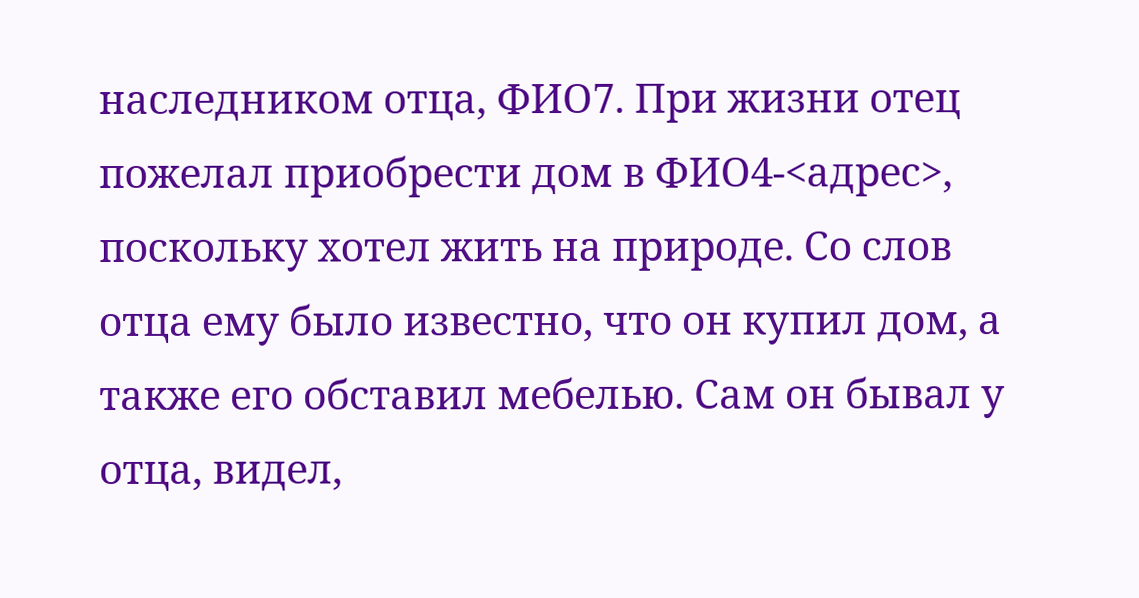наследником отца, ФИО7. При жизни отец пожелал приобрести дом в ФИО4-<адрес>, поскольку хотел жить на природе. Со слов отца ему было известно, что он купил дом, а также его обставил мебелью. Сам он бывал у отца, видел,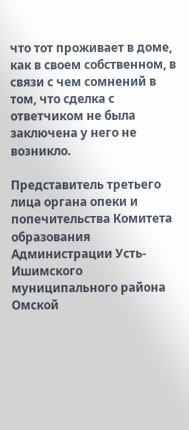что тот проживает в доме, как в своем собственном, в связи с чем сомнений в том, что сделка с ответчиком не была заключена у него не возникло.

Представитель третьего лица органа опеки и попечительства Комитета образования Администрации Усть-Ишимского муниципального района Омской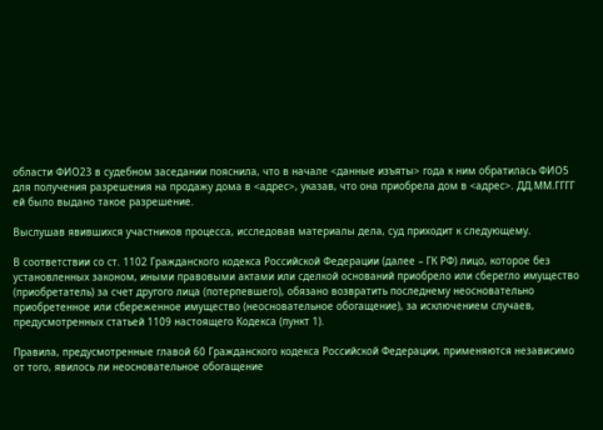области ФИО23 в судебном заседании пояснила, что в начале <данные изъяты> года к ним обратилась ФИО5 для получения разрешения на продажу дома в <адрес>, указав, что она приобрела дом в <адрес>. ДД.ММ.ГГГГ ей было выдано такое разрешение.

Выслушав явившихся участников процесса, исследовав материалы дела, суд приходит к следующему.

В соответствии со ст. 1102 Гражданского кодекса Российской Федерации (далее – ГК РФ) лицо, которое без установленных законом, иными правовыми актами или сделкой оснований приобрело или сберегло имущество (приобретатель) за счет другого лица (потерпевшего), обязано возвратить последнему неосновательно приобретенное или сбереженное имущество (неосновательное обогащение), за исключением случаев, предусмотренных статьей 1109 настоящего Кодекса (пункт 1).

Правила, предусмотренные главой 60 Гражданского кодекса Российской Федерации, применяются независимо от того, явилось ли неосновательное обогащение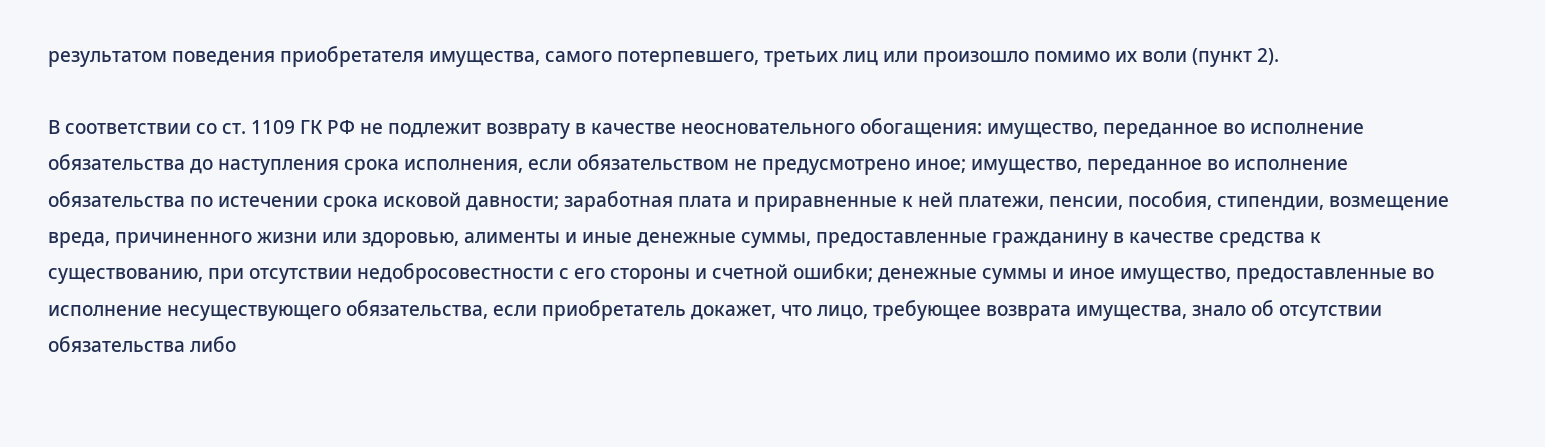результатом поведения приобретателя имущества, самого потерпевшего, третьих лиц или произошло помимо их воли (пункт 2).

В соответствии со ст. 1109 ГК РФ не подлежит возврату в качестве неосновательного обогащения: имущество, переданное во исполнение обязательства до наступления срока исполнения, если обязательством не предусмотрено иное; имущество, переданное во исполнение обязательства по истечении срока исковой давности; заработная плата и приравненные к ней платежи, пенсии, пособия, стипендии, возмещение вреда, причиненного жизни или здоровью, алименты и иные денежные суммы, предоставленные гражданину в качестве средства к существованию, при отсутствии недобросовестности с его стороны и счетной ошибки; денежные суммы и иное имущество, предоставленные во исполнение несуществующего обязательства, если приобретатель докажет, что лицо, требующее возврата имущества, знало об отсутствии обязательства либо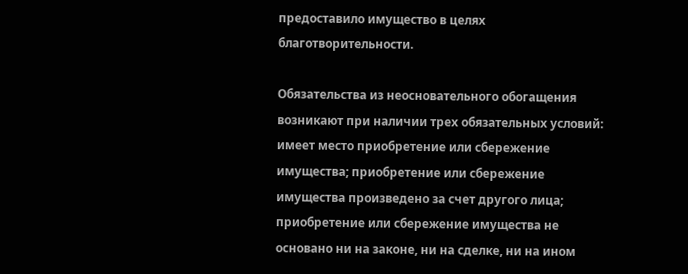предоставило имущество в целях благотворительности.

Обязательства из неосновательного обогащения возникают при наличии трех обязательных условий: имеет место приобретение или сбережение имущества; приобретение или сбережение имущества произведено за счет другого лица; приобретение или сбережение имущества не основано ни на законе, ни на сделке, ни на ином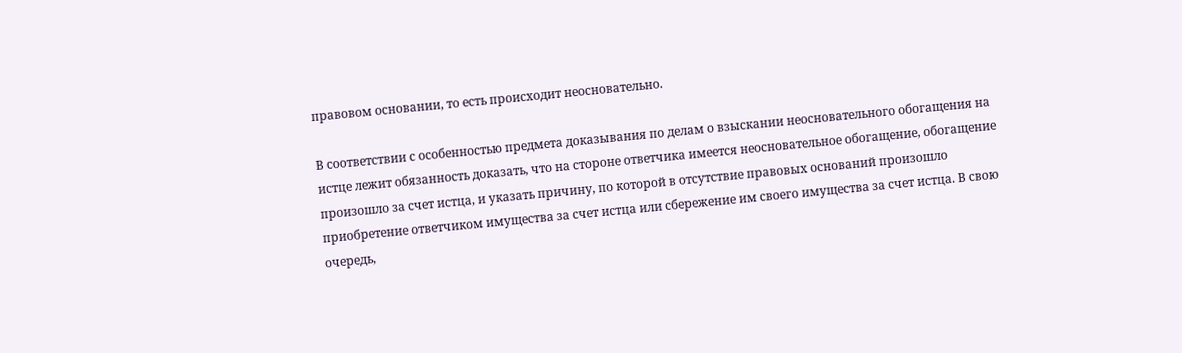правовом основании, то есть происходит неосновательно.

В соответствии с особенностью предмета доказывания по делам о взыскании неосновательного обогащения на истце лежит обязанность доказать, что на стороне ответчика имеется неосновательное обогащение, обогащение произошло за счет истца, и указать причину, по которой в отсутствие правовых оснований произошло приобретение ответчиком имущества за счет истца или сбережение им своего имущества за счет истца. В свою очередь,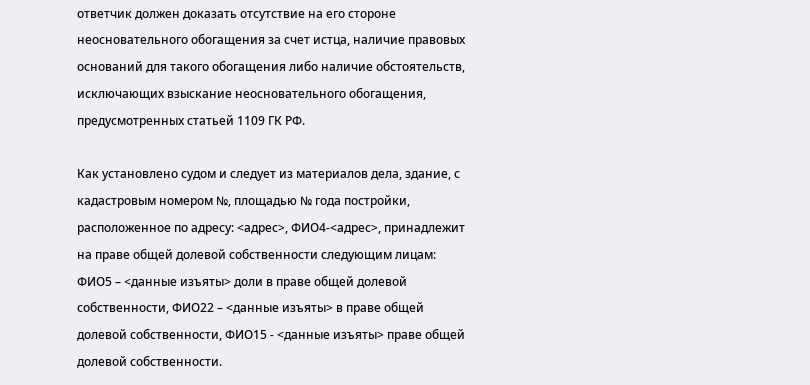ответчик должен доказать отсутствие на его стороне неосновательного обогащения за счет истца, наличие правовых оснований для такого обогащения либо наличие обстоятельств, исключающих взыскание неосновательного обогащения, предусмотренных статьей 1109 ГК РФ.

Как установлено судом и следует из материалов дела, здание, с кадастровым номером №, площадью № года постройки, расположенное по адресу: <адрес>, ФИО4-<адрес>, принадлежит на праве общей долевой собственности следующим лицам: ФИО5 – <данные изъяты> доли в праве общей долевой собственности, ФИО22 – <данные изъяты> в праве общей долевой собственности, ФИО15 - <данные изъяты> праве общей долевой собственности.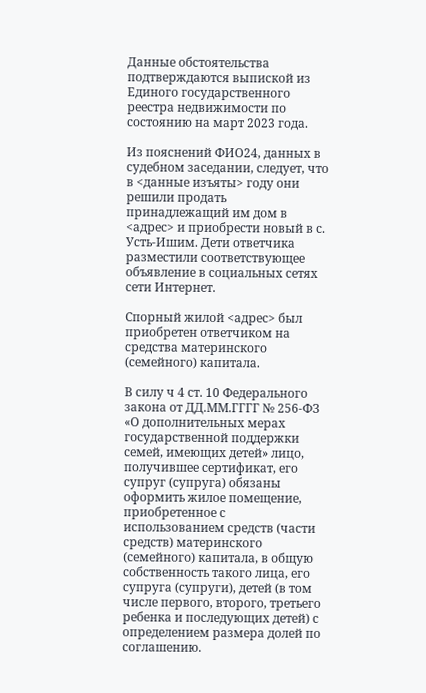Данные обстоятельства подтверждаются выпиской из Единого государственного реестра недвижимости по состоянию на март 2023 года.

Из пояснений ФИО24, данных в судебном заседании, следует, что в <данные изъяты> году они решили продать принадлежащий им дом в <адрес> и приобрести новый в с. Усть-Ишим. Дети ответчика разместили соответствующее объявление в социальных сетях сети Интернет.

Спорный жилой <адрес> был приобретен ответчиком на средства материнского (семейного) капитала.

В силу ч 4 ст. 10 Федерального закона от ДД.ММ.ГГГГ № 256-ФЗ «О дополнительных мерах государственной поддержки семей, имеющих детей» лицо, получившее сертификат, его супруг (супруга) обязаны оформить жилое помещение, приобретенное с использованием средств (части средств) материнского (семейного) капитала, в общую собственность такого лица, его супруга (супруги), детей (в том числе первого, второго, третьего ребенка и последующих детей) с определением размера долей по соглашению.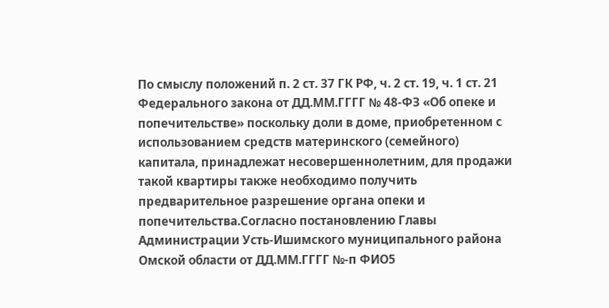По смыслу положений п. 2 ст. 37 ГК РФ, ч. 2 ст. 19, ч. 1 ст. 21 Федерального закона от ДД.ММ.ГГГГ № 48-ФЗ «Об опеке и попечительстве» поскольку доли в доме, приобретенном с использованием средств материнского (семейного) капитала, принадлежат несовершеннолетним, для продажи такой квартиры также необходимо получить предварительное разрешение органа опеки и попечительства.Согласно постановлению Главы Администрации Усть-Ишимского муниципального района Омской области от ДД.ММ.ГГГГ №-п ФИО5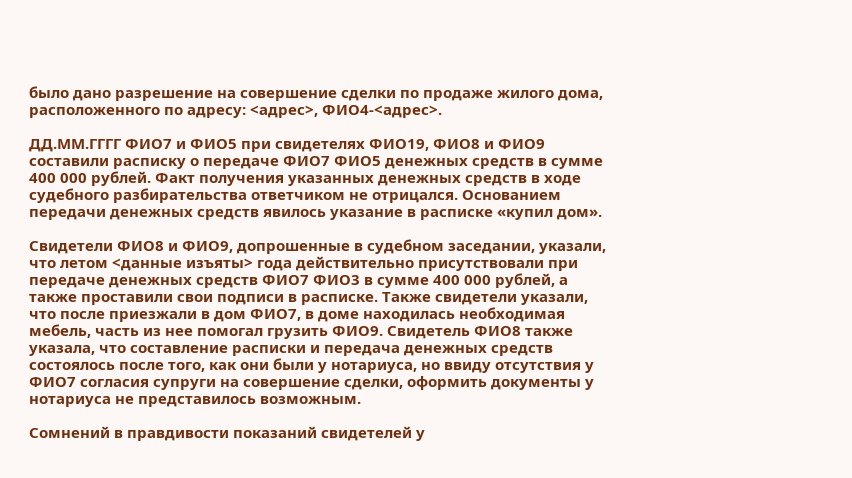было дано разрешение на совершение сделки по продаже жилого дома, расположенного по адресу: <адрес>, ФИО4-<адрес>.

ДД.ММ.ГГГГ ФИО7 и ФИО5 при свидетелях ФИО19, ФИО8 и ФИО9 составили расписку о передаче ФИО7 ФИО5 денежных средств в сумме 400 000 рублей. Факт получения указанных денежных средств в ходе судебного разбирательства ответчиком не отрицался. Основанием передачи денежных средств явилось указание в расписке «купил дом».

Свидетели ФИО8 и ФИО9, допрошенные в судебном заседании, указали, что летом <данные изъяты> года действительно присутствовали при передаче денежных средств ФИО7 ФИО3 в сумме 400 000 рублей, а также проставили свои подписи в расписке. Также свидетели указали, что после приезжали в дом ФИО7, в доме находилась необходимая мебель, часть из нее помогал грузить ФИО9. Свидетель ФИО8 также указала, что составление расписки и передача денежных средств состоялось после того, как они были у нотариуса, но ввиду отсутствия у ФИО7 согласия супруги на совершение сделки, оформить документы у нотариуса не представилось возможным.

Сомнений в правдивости показаний свидетелей у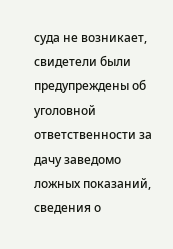суда не возникает, свидетели были предупреждены об уголовной ответственности за дачу заведомо ложных показаний, сведения о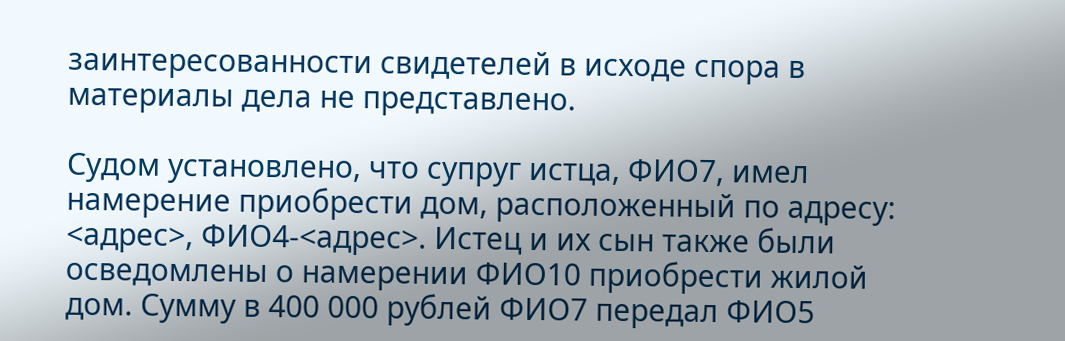заинтересованности свидетелей в исходе спора в материалы дела не представлено.

Судом установлено, что супруг истца, ФИО7, имел намерение приобрести дом, расположенный по адресу: <адрес>, ФИО4-<адрес>. Истец и их сын также были осведомлены о намерении ФИО10 приобрести жилой дом. Сумму в 400 000 рублей ФИО7 передал ФИО5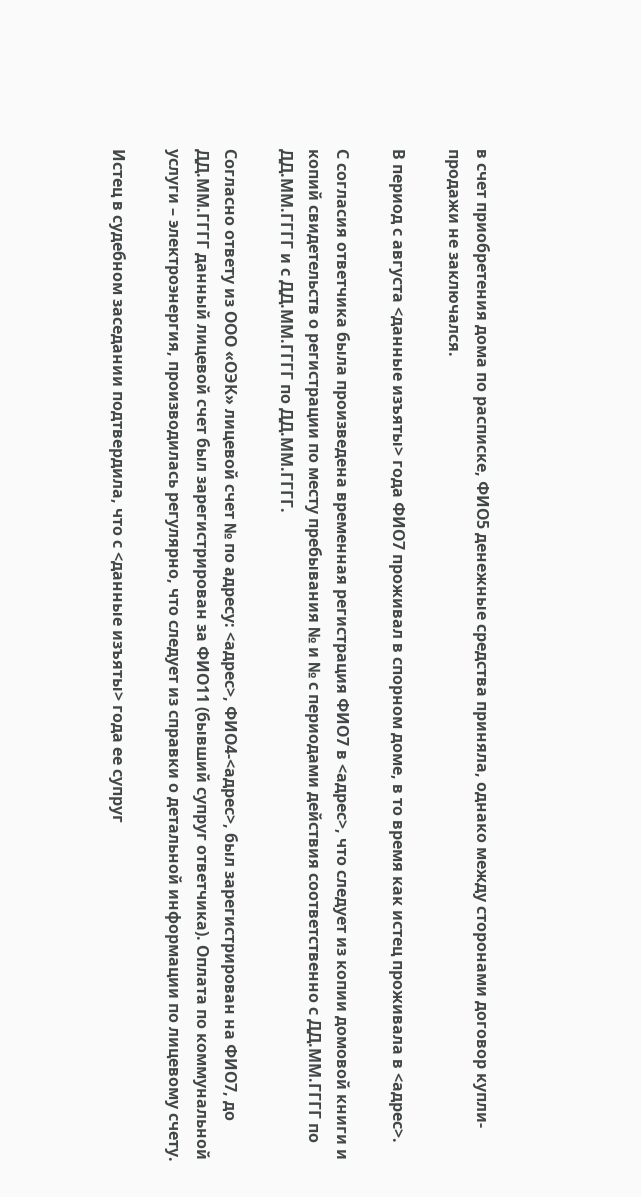в счет приобретения дома по расписке, ФИО5 денежные средства приняла, однако между сторонами договор купли-продажи не заключался.

В период с августа <данные изъяты> года ФИО7 проживал в спорном доме, в то время как истец проживала в <адрес>.

С согласия ответчика была произведена временная регистрация ФИО7 в <адрес>, что следует из копии домовой книги и копий свидетельств о регистрации по месту пребывания № и № с периодами действия соответственно с ДД.ММ.ГГГГ по ДД.ММ.ГГГГ и с ДД.ММ.ГГГГ по ДД.ММ.ГГГГ.

Согласно ответу из ООО «ОЭК» лицевой счет № по адресу: <адрес>, ФИО4-<адрес>, был зарегистрирован на ФИО7, до ДД.ММ.ГГГГ данный лицевой счет был зарегистрирован за ФИО11 (бывший супруг ответчика). Оплата по коммунальной услуги – электроэнергия, производилась регулярно, что следует из справки о детальной информации по лицевому счету.

Истец в судебном заседании подтвердила, что с <данные изъяты> года ее супруг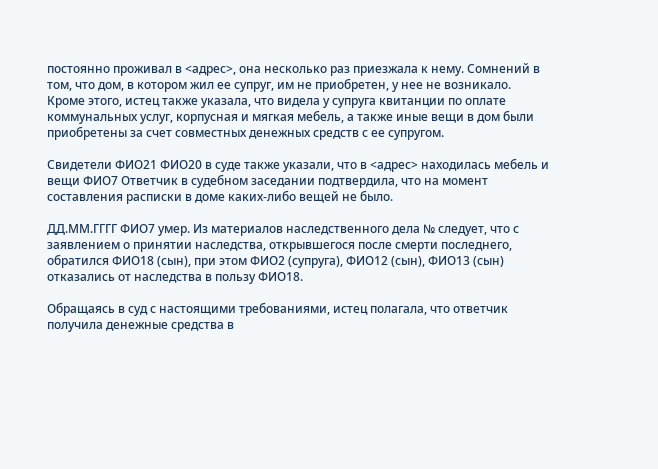постоянно проживал в <адрес>, она несколько раз приезжала к нему. Сомнений в том, что дом, в котором жил ее супруг, им не приобретен, у нее не возникало. Кроме этого, истец также указала, что видела у супруга квитанции по оплате коммунальных услуг, корпусная и мягкая мебель, а также иные вещи в дом были приобретены за счет совместных денежных средств с ее супругом.

Свидетели ФИО21 ФИО20 в суде также указали, что в <адрес> находилась мебель и вещи ФИО7 Ответчик в судебном заседании подтвердила, что на момент составления расписки в доме каких-либо вещей не было.

ДД.ММ.ГГГГ ФИО7 умер. Из материалов наследственного дела № следует, что с заявлением о принятии наследства, открывшегося после смерти последнего, обратился ФИО18 (сын), при этом ФИО2 (супруга), ФИО12 (сын), ФИО13 (сын) отказались от наследства в пользу ФИО18.

Обращаясь в суд с настоящими требованиями, истец полагала, что ответчик получила денежные средства в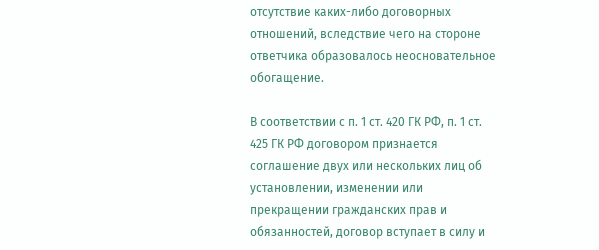отсутствие каких-либо договорных отношений, вследствие чего на стороне ответчика образовалось неосновательное обогащение.

В соответствии с п. 1 ст. 420 ГК РФ, п. 1 ст. 425 ГК РФ договором признается соглашение двух или нескольких лиц об установлении, изменении или прекращении гражданских прав и обязанностей, договор вступает в силу и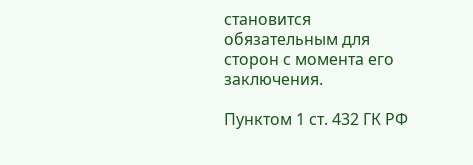становится обязательным для сторон с момента его заключения.

Пунктом 1 ст. 432 ГК РФ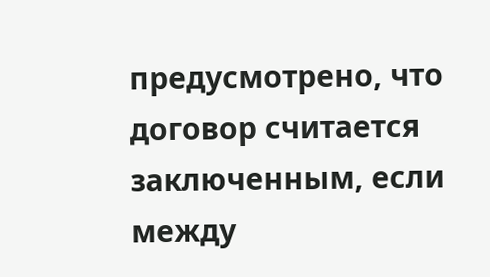предусмотрено, что договор считается заключенным, если между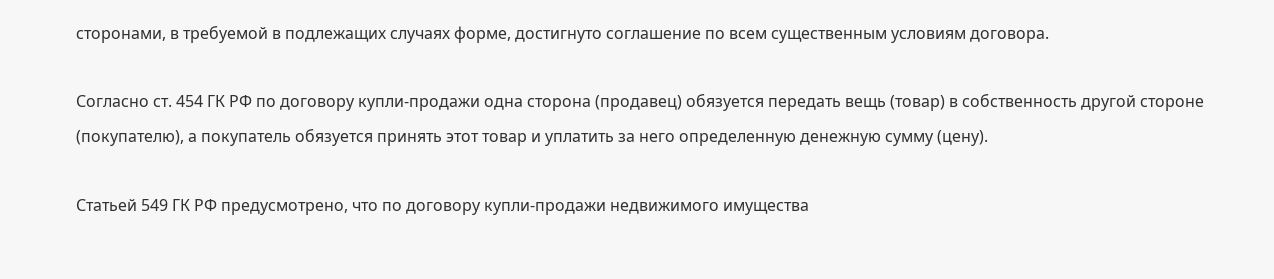сторонами, в требуемой в подлежащих случаях форме, достигнуто соглашение по всем существенным условиям договора.

Согласно ст. 454 ГК РФ по договору купли-продажи одна сторона (продавец) обязуется передать вещь (товар) в собственность другой стороне (покупателю), а покупатель обязуется принять этот товар и уплатить за него определенную денежную сумму (цену).

Статьей 549 ГК РФ предусмотрено, что по договору купли-продажи недвижимого имущества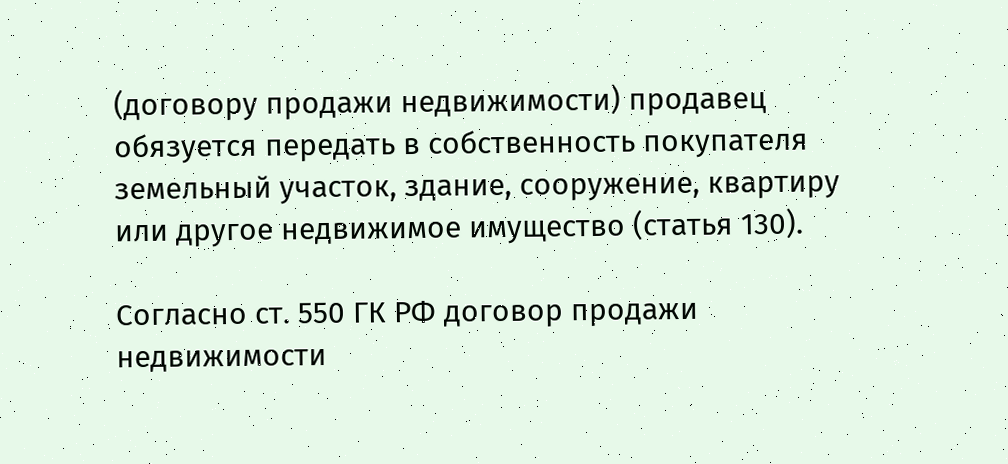(договору продажи недвижимости) продавец обязуется передать в собственность покупателя земельный участок, здание, сооружение, квартиру или другое недвижимое имущество (статья 130).

Согласно ст. 550 ГК РФ договор продажи недвижимости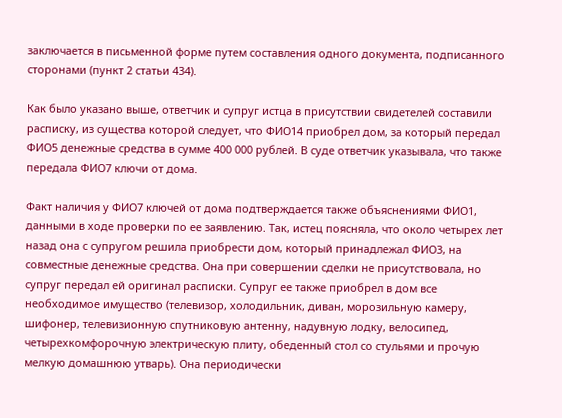заключается в письменной форме путем составления одного документа, подписанного сторонами (пункт 2 статьи 434).

Как было указано выше, ответчик и супруг истца в присутствии свидетелей составили расписку, из существа которой следует, что ФИО14 приобрел дом, за который передал ФИО5 денежные средства в сумме 400 000 рублей. В суде ответчик указывала, что также передала ФИО7 ключи от дома.

Факт наличия у ФИО7 ключей от дома подтверждается также объяснениями ФИО1, данными в ходе проверки по ее заявлению. Так, истец поясняла, что около четырех лет назад она с супругом решила приобрести дом, который принадлежал ФИО3, на совместные денежные средства. Она при совершении сделки не присутствовала, но супруг передал ей оригинал расписки. Супруг ее также приобрел в дом все необходимое имущество (телевизор, холодильник, диван, морозильную камеру, шифонер, телевизионную спутниковую антенну, надувную лодку, велосипед, четырехкомфорочную электрическую плиту, обеденный стол со стульями и прочую мелкую домашнюю утварь). Она периодически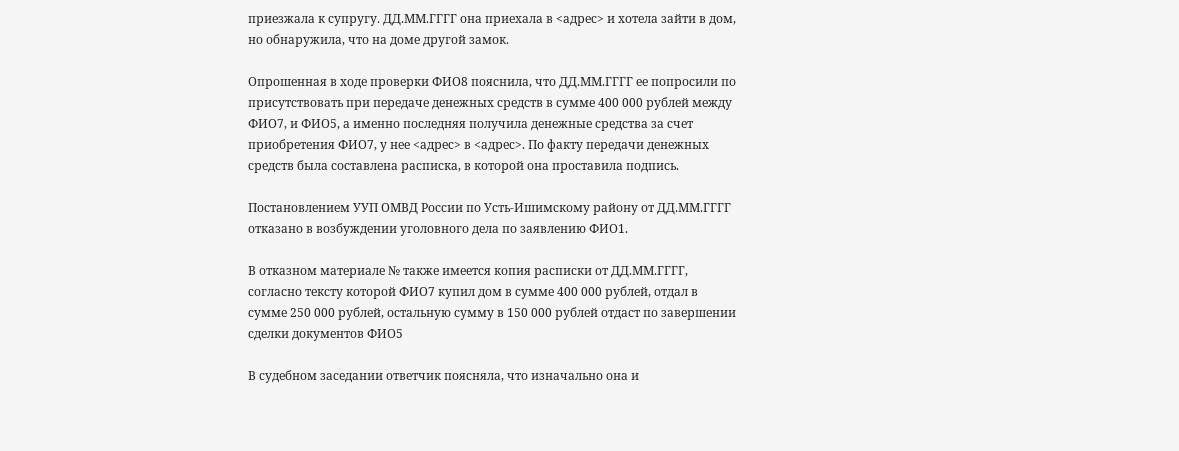приезжала к супругу. ДД.ММ.ГГГГ она приехала в <адрес> и хотела зайти в дом, но обнаружила, что на доме другой замок.

Опрошенная в ходе проверки ФИО8 пояснила, что ДД.ММ.ГГГГ ее попросили по присутствовать при передаче денежных средств в сумме 400 000 рублей между ФИО7, и ФИО5, а именно последняя получила денежные средства за счет приобретения ФИО7, у нее <адрес> в <адрес>. По факту передачи денежных средств была составлена расписка, в которой она проставила подпись.

Постановлением УУП ОМВД России по Усть-Ишимскому району от ДД.ММ.ГГГГ отказано в возбуждении уголовного дела по заявлению ФИО1.

В отказном материале № также имеется копия расписки от ДД.ММ.ГГГГ, согласно тексту которой ФИО7 купил дом в сумме 400 000 рублей, отдал в сумме 250 000 рублей, остальную сумму в 150 000 рублей отдаст по завершении сделки документов ФИО5

В судебном заседании ответчик поясняла, что изначально она и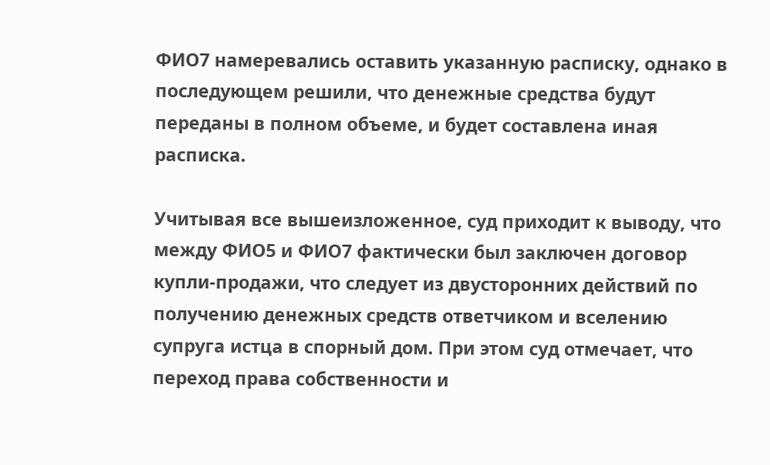ФИО7 намеревались оставить указанную расписку, однако в последующем решили, что денежные средства будут переданы в полном объеме, и будет составлена иная расписка.

Учитывая все вышеизложенное, суд приходит к выводу, что между ФИО5 и ФИО7 фактически был заключен договор купли-продажи, что следует из двусторонних действий по получению денежных средств ответчиком и вселению супруга истца в спорный дом. При этом суд отмечает, что переход права собственности и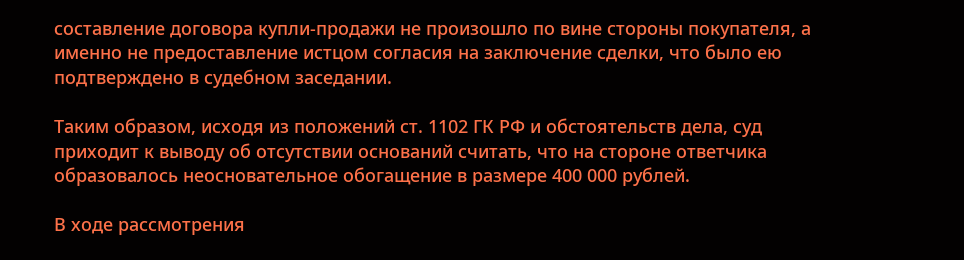составление договора купли-продажи не произошло по вине стороны покупателя, а именно не предоставление истцом согласия на заключение сделки, что было ею подтверждено в судебном заседании.

Таким образом, исходя из положений ст. 1102 ГК РФ и обстоятельств дела, суд приходит к выводу об отсутствии оснований считать, что на стороне ответчика образовалось неосновательное обогащение в размере 400 000 рублей.

В ходе рассмотрения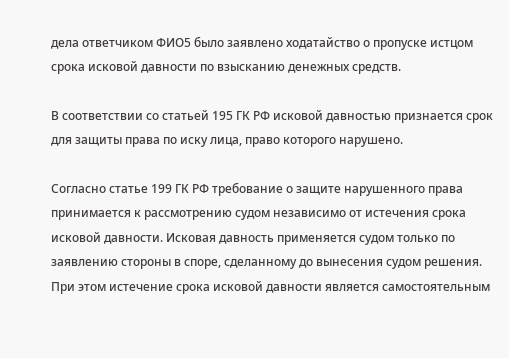дела ответчиком ФИО5 было заявлено ходатайство о пропуске истцом срока исковой давности по взысканию денежных средств.

В соответствии со статьей 195 ГК РФ исковой давностью признается срок для защиты права по иску лица, право которого нарушено.

Согласно статье 199 ГК РФ требование о защите нарушенного права принимается к рассмотрению судом независимо от истечения срока исковой давности. Исковая давность применяется судом только по заявлению стороны в споре, сделанному до вынесения судом решения. При этом истечение срока исковой давности является самостоятельным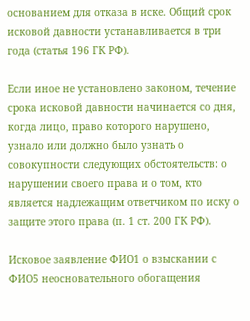основанием для отказа в иске. Общий срок исковой давности устанавливается в три года (статья 196 ГК РФ).

Если иное не установлено законом, течение срока исковой давности начинается со дня, когда лицо, право которого нарушено, узнало или должно было узнать о совокупности следующих обстоятельств: о нарушении своего права и о том, кто является надлежащим ответчиком по иску о защите этого права (п. 1 ст. 200 ГК РФ).

Исковое заявление ФИО1 о взыскании с ФИО5 неосновательного обогащения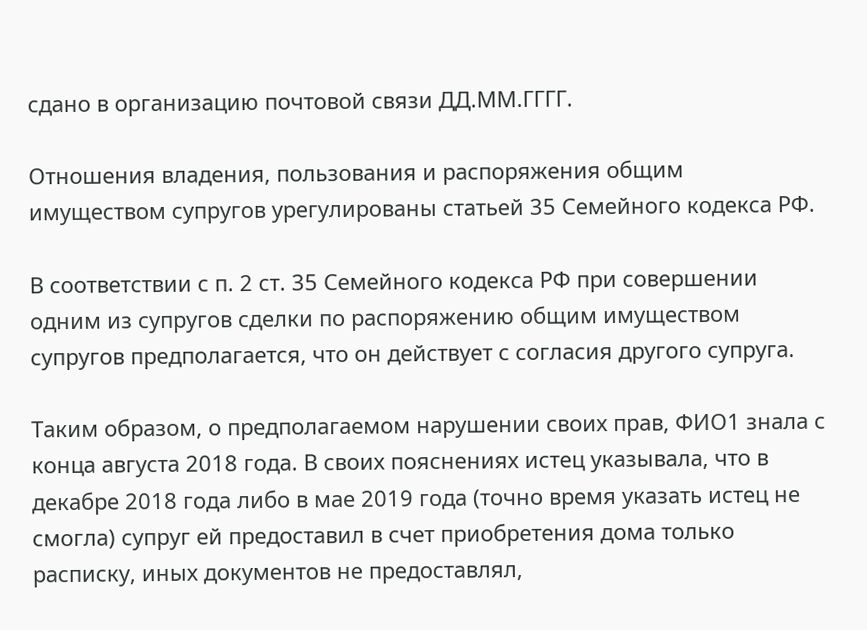сдано в организацию почтовой связи ДД.ММ.ГГГГ.

Отношения владения, пользования и распоряжения общим имуществом супругов урегулированы статьей 35 Семейного кодекса РФ.

В соответствии с п. 2 ст. 35 Семейного кодекса РФ при совершении одним из супругов сделки по распоряжению общим имуществом супругов предполагается, что он действует с согласия другого супруга.

Таким образом, о предполагаемом нарушении своих прав, ФИО1 знала с конца августа 2018 года. В своих пояснениях истец указывала, что в декабре 2018 года либо в мае 2019 года (точно время указать истец не смогла) супруг ей предоставил в счет приобретения дома только расписку, иных документов не предоставлял,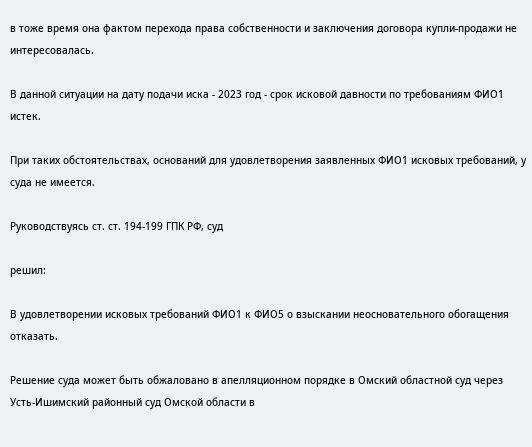в тоже время она фактом перехода права собственности и заключения договора купли-продажи не интересовалась.

В данной ситуации на дату подачи иска - 2023 год - срок исковой давности по требованиям ФИО1 истек.

При таких обстоятельствах, оснований для удовлетворения заявленных ФИО1 исковых требований, у суда не имеется.

Руководствуясь ст. ст. 194-199 ГПК РФ, суд

решил:

В удовлетворении исковых требований ФИО1 к ФИО5 о взыскании неосновательного обогащения отказать.

Решение суда может быть обжаловано в апелляционном порядке в Омский областной суд через Усть-Ишимский районный суд Омской области в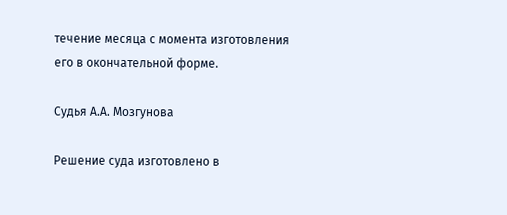течение месяца с момента изготовления его в окончательной форме.

Судья А.А. Мозгунова

Решение суда изготовлено в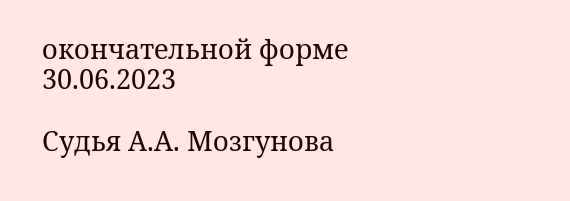окончательной форме 30.06.2023

Судья А.А. Мозгунова